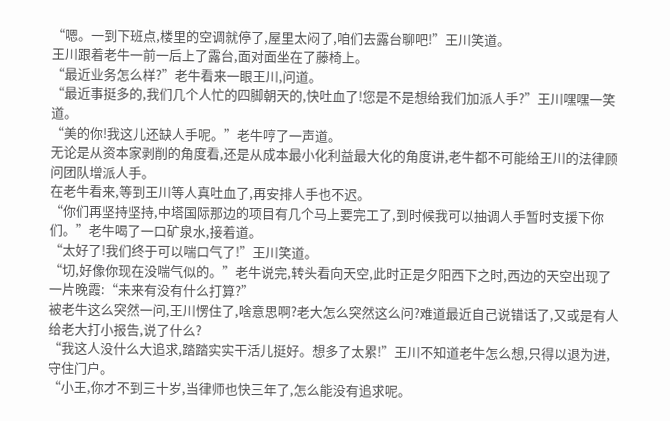“嗯。一到下班点,楼里的空调就停了,屋里太闷了,咱们去露台聊吧!”王川笑道。
王川跟着老牛一前一后上了露台,面对面坐在了藤椅上。
“最近业务怎么样?”老牛看来一眼王川,问道。
“最近事挺多的,我们几个人忙的四脚朝天的,快吐血了!您是不是想给我们加派人手?”王川嘿嘿一笑道。
“美的你!我这儿还缺人手呢。”老牛哼了一声道。
无论是从资本家剥削的角度看,还是从成本最小化利益最大化的角度讲,老牛都不可能给王川的法律顾问团队增派人手。
在老牛看来,等到王川等人真吐血了,再安排人手也不迟。
“你们再坚持坚持,中塔国际那边的项目有几个马上要完工了,到时候我可以抽调人手暂时支援下你们。”老牛喝了一口矿泉水,接着道。
“太好了!我们终于可以喘口气了!”王川笑道。
“切,好像你现在没喘气似的。”老牛说完,转头看向天空,此时正是夕阳西下之时,西边的天空出现了一片晚霞:“未来有没有什么打算?”
被老牛这么突然一问,王川愣住了,啥意思啊?老大怎么突然这么问?难道最近自己说错话了,又或是有人给老大打小报告,说了什么?
“我这人没什么大追求,踏踏实实干活儿挺好。想多了太累!”王川不知道老牛怎么想,只得以退为进,守住门户。
“小王,你才不到三十岁,当律师也快三年了,怎么能没有追求呢。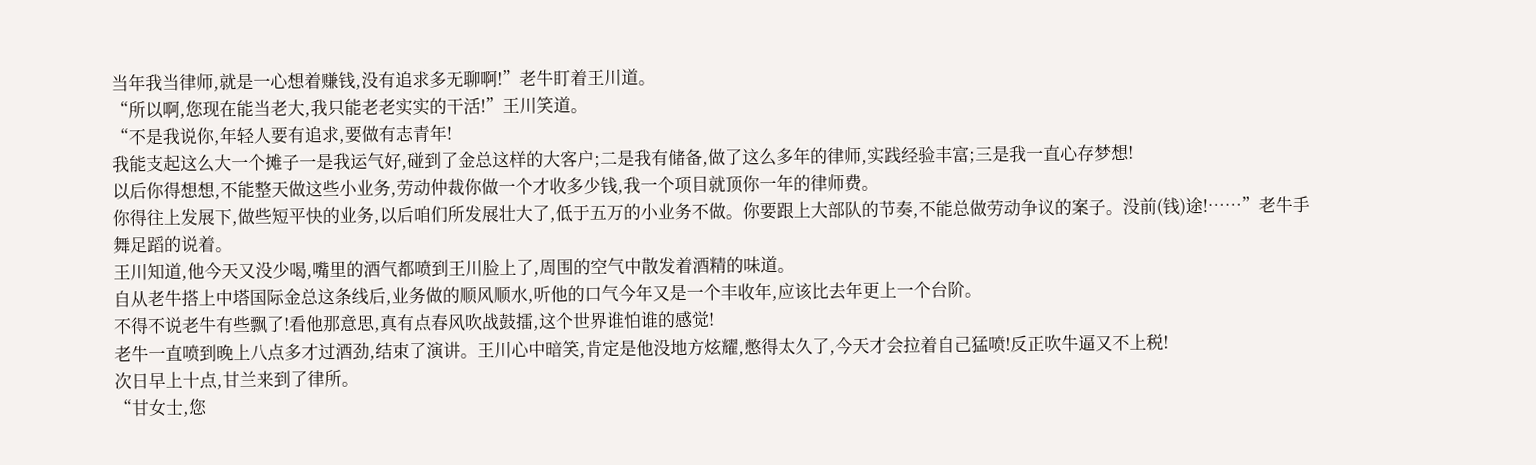当年我当律师,就是一心想着赚钱,没有追求多无聊啊!”老牛盯着王川道。
“所以啊,您现在能当老大,我只能老老实实的干活!”王川笑道。
“不是我说你,年轻人要有追求,要做有志青年!
我能支起这么大一个摊子一是我运气好,碰到了金总这样的大客户;二是我有储备,做了这么多年的律师,实践经验丰富;三是我一直心存梦想!
以后你得想想,不能整天做这些小业务,劳动仲裁你做一个才收多少钱,我一个项目就顶你一年的律师费。
你得往上发展下,做些短平快的业务,以后咱们所发展壮大了,低于五万的小业务不做。你要跟上大部队的节奏,不能总做劳动争议的案子。没前(钱)途!……”老牛手舞足蹈的说着。
王川知道,他今天又没少喝,嘴里的酒气都喷到王川脸上了,周围的空气中散发着酒精的味道。
自从老牛搭上中塔国际金总这条线后,业务做的顺风顺水,听他的口气今年又是一个丰收年,应该比去年更上一个台阶。
不得不说老牛有些飘了!看他那意思,真有点春风吹战鼓擂,这个世界谁怕谁的感觉!
老牛一直喷到晚上八点多才过酒劲,结束了演讲。王川心中暗笑,肯定是他没地方炫耀,憋得太久了,今天才会拉着自己猛喷!反正吹牛逼又不上税!
次日早上十点,甘兰来到了律所。
“甘女士,您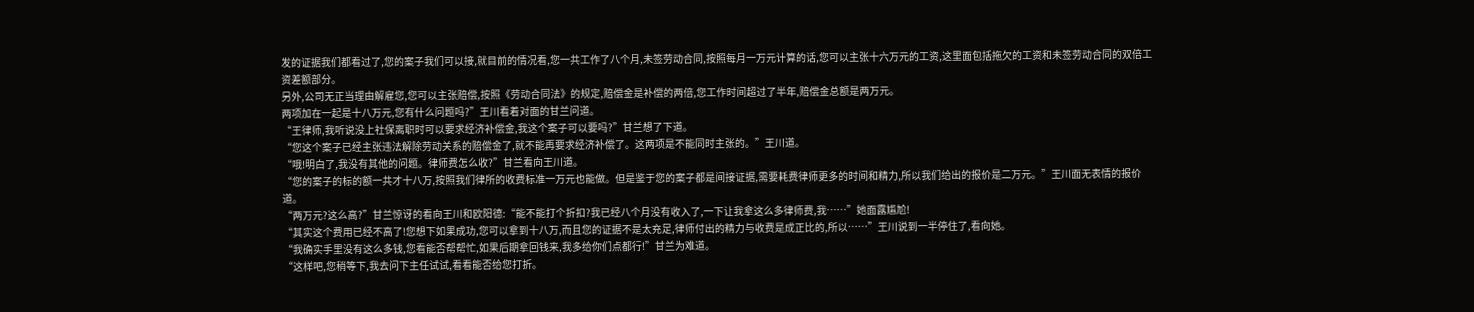发的证据我们都看过了,您的案子我们可以接,就目前的情况看,您一共工作了八个月,未签劳动合同,按照每月一万元计算的话,您可以主张十六万元的工资,这里面包括拖欠的工资和未签劳动合同的双倍工资差额部分。
另外,公司无正当理由解雇您,您可以主张赔偿,按照《劳动合同法》的规定,赔偿金是补偿的两倍,您工作时间超过了半年,赔偿金总额是两万元。
两项加在一起是十八万元,您有什么问题吗?”王川看着对面的甘兰问道。
“王律师,我听说没上社保离职时可以要求经济补偿金,我这个案子可以要吗?”甘兰想了下道。
“您这个案子已经主张违法解除劳动关系的赔偿金了,就不能再要求经济补偿了。这两项是不能同时主张的。”王川道。
“哦!明白了,我没有其他的问题。律师费怎么收?”甘兰看向王川道。
“您的案子的标的额一共才十八万,按照我们律所的收费标准一万元也能做。但是鉴于您的案子都是间接证据,需要耗费律师更多的时间和精力,所以我们给出的报价是二万元。”王川面无表情的报价道。
“两万元?这么高?”甘兰惊讶的看向王川和欧阳德:“能不能打个折扣?我已经八个月没有收入了,一下让我拿这么多律师费,我……”她面露尴尬!
“其实这个费用已经不高了!您想下如果成功,您可以拿到十八万,而且您的证据不是太充足,律师付出的精力与收费是成正比的,所以……”王川说到一半停住了,看向她。
“我确实手里没有这么多钱,您看能否帮帮忙,如果后期拿回钱来,我多给你们点都行!”甘兰为难道。
“这样吧,您稍等下,我去问下主任试试,看看能否给您打折。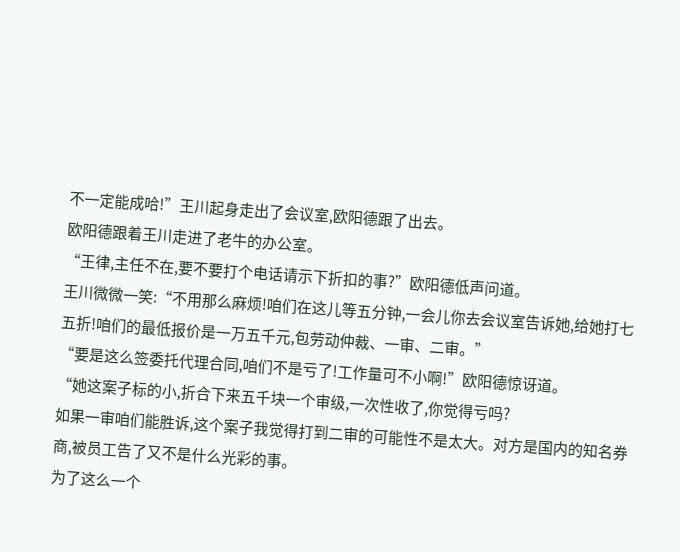不一定能成哈!”王川起身走出了会议室,欧阳德跟了出去。
欧阳德跟着王川走进了老牛的办公室。
“王律,主任不在,要不要打个电话请示下折扣的事?”欧阳德低声问道。
王川微微一笑:“不用那么麻烦!咱们在这儿等五分钟,一会儿你去会议室告诉她,给她打七五折!咱们的最低报价是一万五千元,包劳动仲裁、一审、二审。”
“要是这么签委托代理合同,咱们不是亏了!工作量可不小啊!”欧阳德惊讶道。
“她这案子标的小,折合下来五千块一个审级,一次性收了,你觉得亏吗?
如果一审咱们能胜诉,这个案子我觉得打到二审的可能性不是太大。对方是国内的知名券商,被员工告了又不是什么光彩的事。
为了这么一个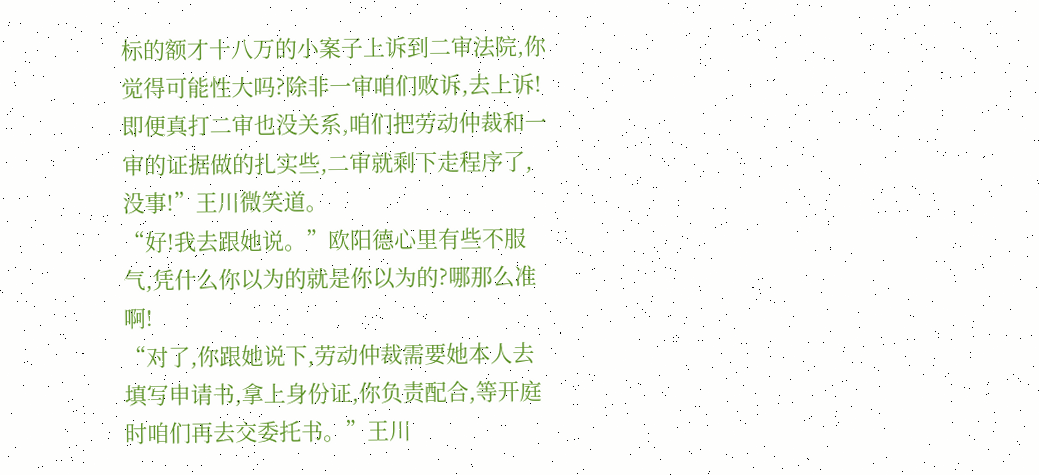标的额才十八万的小案子上诉到二审法院,你觉得可能性大吗?除非一审咱们败诉,去上诉!
即便真打二审也没关系,咱们把劳动仲裁和一审的证据做的扎实些,二审就剩下走程序了,没事!”王川微笑道。
“好!我去跟她说。”欧阳德心里有些不服气,凭什么你以为的就是你以为的?哪那么准啊!
“对了,你跟她说下,劳动仲裁需要她本人去填写申请书,拿上身份证,你负责配合,等开庭时咱们再去交委托书。”王川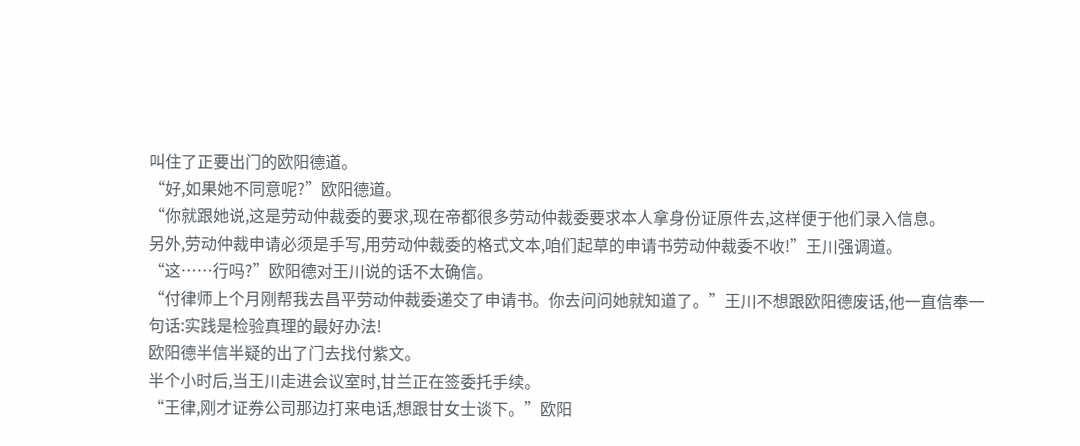叫住了正要出门的欧阳德道。
“好,如果她不同意呢?”欧阳德道。
“你就跟她说,这是劳动仲裁委的要求,现在帝都很多劳动仲裁委要求本人拿身份证原件去,这样便于他们录入信息。
另外,劳动仲裁申请必须是手写,用劳动仲裁委的格式文本,咱们起草的申请书劳动仲裁委不收!”王川强调道。
“这……行吗?”欧阳德对王川说的话不太确信。
“付律师上个月刚帮我去昌平劳动仲裁委递交了申请书。你去问问她就知道了。”王川不想跟欧阳德废话,他一直信奉一句话:实践是检验真理的最好办法!
欧阳德半信半疑的出了门去找付紫文。
半个小时后,当王川走进会议室时,甘兰正在签委托手续。
“王律,刚才证券公司那边打来电话,想跟甘女士谈下。”欧阳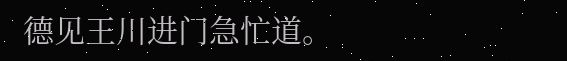德见王川进门急忙道。